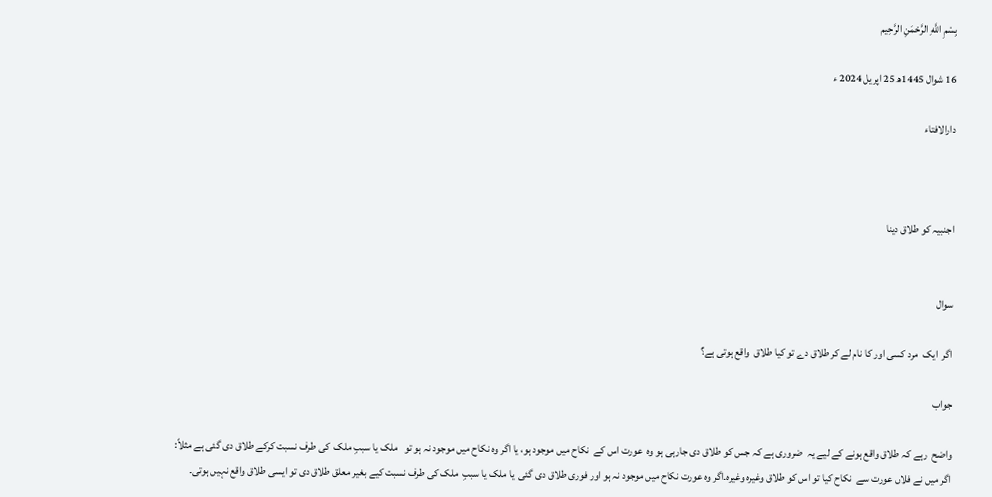بِسْمِ اللَّهِ الرَّحْمَنِ الرَّحِيم

16 شوال 1445ھ 25 اپریل 2024 ء

دارالافتاء



اجنبیہ کو طلاق دینا


سوال

اگر  ایک  مرد کسی اور کا نام لے کر طلاق دے تو کیا طلاق  واقع ہوتی ہے؟

جواب

واضح  رہے کہ طلاق واقع ہونے کے لیے یہ  ضروری ہے کہ جس کو طلاق دی جارہی ہو وہ  عورت اس کے  نکاح میں موجود ہو، یا اگر وہ نکاح میں موجود نہ ہو تو   ملک یا سببِ ملک  کی طرف نسبت کرکے طلاق دی گئی ہے مثلاً: اگر میں نے فلاں عورت سے  نکاح کیا تو اس کو طلاق وغیرہ وغیرہ۔اگر وہ عورت نکاح میں موجود نہ ہو اور فوری طلاق دی گئی  یا ملک یا سببِ  ملک کی طرف نسبت کیے بغیر معلق طلاق دی تو ایسی طلاق واقع نہیں ہوتی۔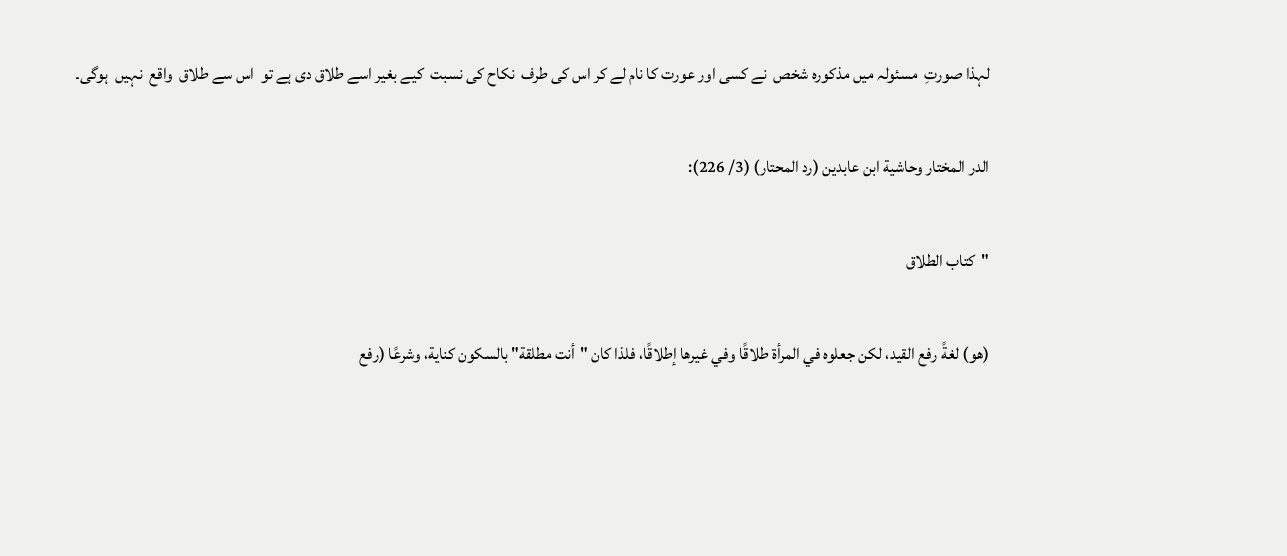لہذا صورتِ  مسئولہ میں مذکورہ شخص  نے کسی اور عورت کا نام لے کر اس کی طرف  نکاح کی نسبت  کیے بغیر اسے طلاق دی ہے تو  اس سے طلاق  واقع  نہیں  ہوگی۔

الدر المختار وحاشية ابن عابدين (رد المحتار) (3/ 226):

"كتاب الطلاق

(هو) لغةً رفع القيد، لكن جعلوه في المرأة طلاقًا وفي غيرها إطلاقًا، فلذا كان "أنت مطلقة" بالسكون كناية، وشرعًا (رفع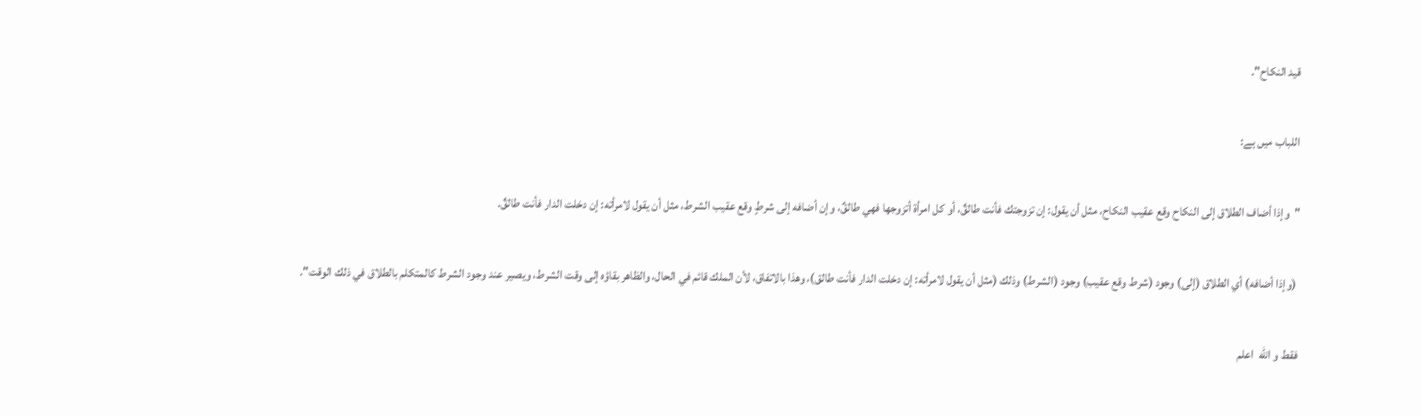قيد النكاح".

اللباب میں ہے:

"وإذا أضاف الطلاق إلى النكاح وقع عقيب النكاح، مثل أن يقول: إن تزوجتك فأنت طالقٌ، أو كل امرأة أتزوجها فهي طالقٌ، وإن أضافه إلى شرطٍ وقع عقيب الشرط، مثل أن يقول لامرأته: إن دخلت الدار فأنت طالقٌ.

 (وإذا أضافه) أي الطلاق (إلى) وجود (شرط وقع عقيب) وجود (الشرط) وذلك (مثل أن يقول لامرأته: إن دخلت الدار فأنت طالق)، وهذا بالاتفاق، لأن الملك قائم في الحال، والظاهر بقاؤه إلى وقت الشرط، ويصير عند وجود الشرط كالمتكلم بالطلاق في ذلك الوقت".

فقط و الله  اعلم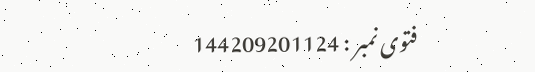فتوی نمبر : 144209201124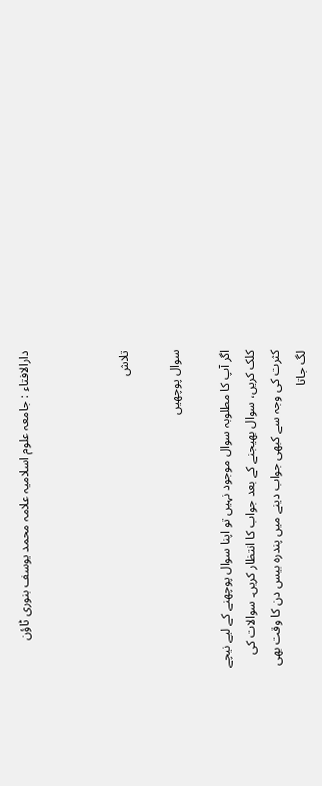دارالافتاء : جامعہ علوم اسلامیہ علامہ محمد یوسف بنوری ٹاؤن



تلاش

سوال پوچھیں

اگر آپ کا مطلوبہ سوال موجود نہیں تو اپنا سوال پوچھنے کے لیے نیچے کلک کریں، سوال بھیجنے کے بعد جواب کا انتظار کریں۔ سوالات کی کثرت کی وجہ سے کبھی جواب دینے میں پندرہ بیس دن کا وقت بھی لگ جاتا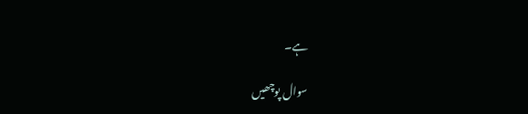ہے۔

سوال پوچھیں